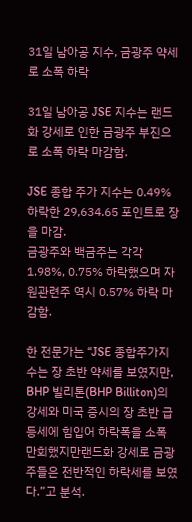31일 남아공 지수, 금광주 약세로 소폭 하락

31일 남아공 JSE 지수는 랜드화 강세로 인한 금광주 부진으로 소폭 하락 마감함.

JSE 종합 주가 지수는 0.49% 하락한 29,634.65 포인트로 장을 마감.
금광주와 백금주는 각각 1.98%, 0.75% 하락했으며 자원관련주 역시 0.57% 하락 마감함.

한 전문가는 “JSE 종합주가지수는 장 초반 약세를 보였지만, BHP 빌리톤(BHP Billiton)의 강세와 미국 증시의 장 초반 급등세에 힘입어 하락폭을 소폭 만회했지만랜드화 강세로 금광주들은 전반적인 하락세를 보였다.”고 분석.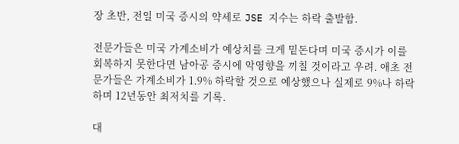장 초반, 전일 미국 증시의 약세로 JSE 지수는 하락 출발함.

전문가들은 미국 가계소비가 예상치를 크게 밑돈다며 미국 증시가 이를 회복하지 못한다면 남아공 증시에 악영향을 끼칠 것이라고 우려. 애초 전문가들은 가계소비가 1.9% 하락할 것으로 예상했으나 실제로 9%나 하락하며 12년동안 최저치를 기록.

대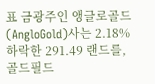표 금광주인 앵글로골드(AngloGold)사는 2.18% 하락한 291.49 랜드를, 골드필드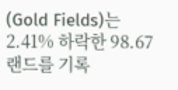(Gold Fields)는 2.41% 하락한 98.67 랜드를 기록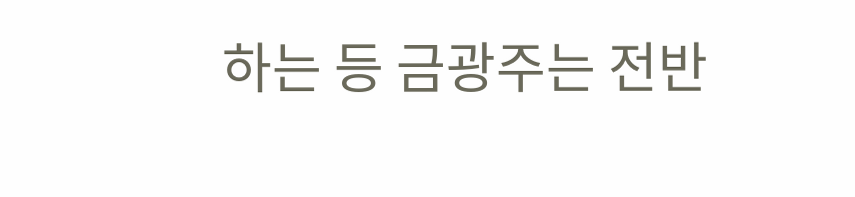하는 등 금광주는 전반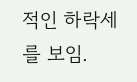적인 하락세를 보임.